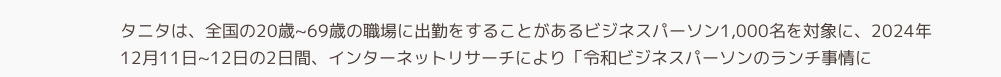タニタは、全国の20歳~69歳の職場に出勤をすることがあるビジネスパーソン1,000名を対象に、2024年12月11日~12日の2日間、インターネットリサーチにより「令和ビジネスパーソンのランチ事情に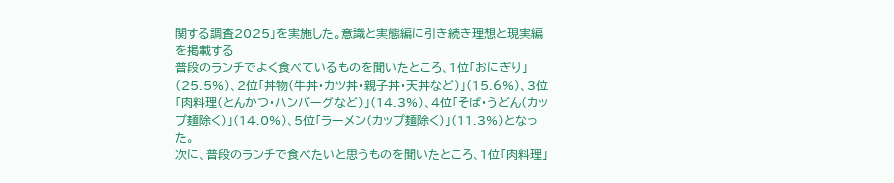関する調査2025」を実施した。意識と実態編に引き続き理想と現実編を掲載する
普段のランチでよく食べているものを聞いたところ、1位「おにぎり」(25.5%)、2位「丼物(牛丼・カツ丼・親子丼・天丼など)」(15.6%)、3位「肉料理(とんかつ・ハンバーグなど)」(14.3%)、4位「そば・うどん(カップ麺除く)」(14.0%)、5位「ラーメン(カップ麺除く)」(11.3%)となった。
次に、普段のランチで食べたいと思うものを聞いたところ、1位「肉料理」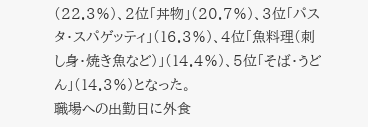(22.3%)、2位「丼物」(20.7%)、3位「パスタ・スパゲッティ」(16.3%)、4位「魚料理(刺し身・焼き魚など)」(14.4%)、5位「そば・うどん」(14.3%)となった。
職場への出勤日に外食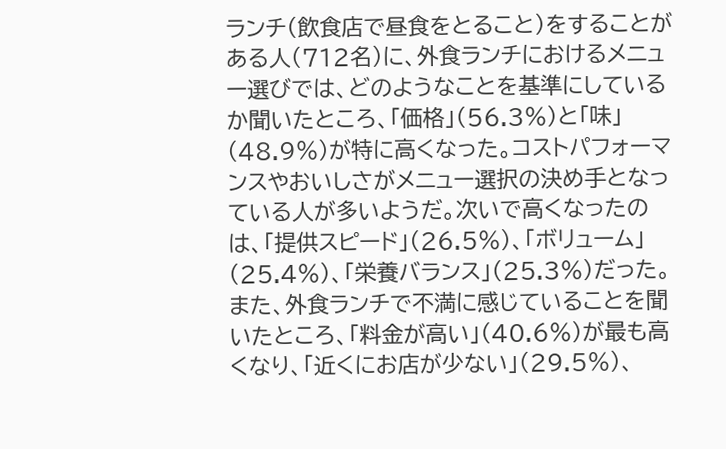ランチ(飲食店で昼食をとること)をすることがある人(712名)に、外食ランチにおけるメニュー選びでは、どのようなことを基準にしているか聞いたところ、「価格」(56.3%)と「味」(48.9%)が特に高くなった。コストパフォーマンスやおいしさがメニュー選択の決め手となっている人が多いようだ。次いで高くなったのは、「提供スピード」(26.5%)、「ボリューム」(25.4%)、「栄養バランス」(25.3%)だった。
また、外食ランチで不満に感じていることを聞いたところ、「料金が高い」(40.6%)が最も高くなり、「近くにお店が少ない」(29.5%)、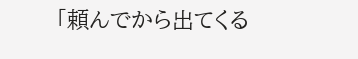「頼んでから出てくる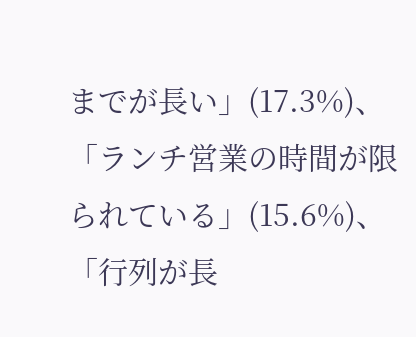までが長い」(17.3%)、「ランチ営業の時間が限られている」(15.6%)、「行列が長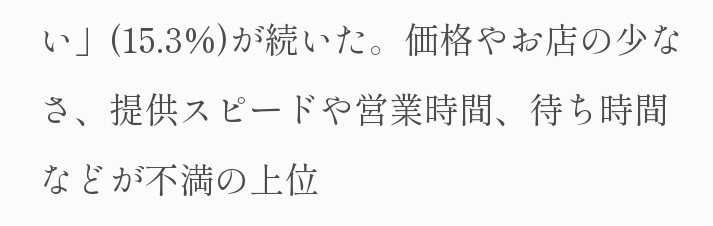い」(15.3%)が続いた。価格やお店の少なさ、提供スピードや営業時間、待ち時間などが不満の上位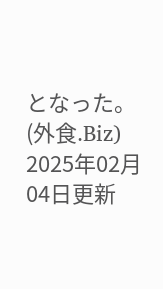となった。
(外食.Biz)
2025年02月04日更新